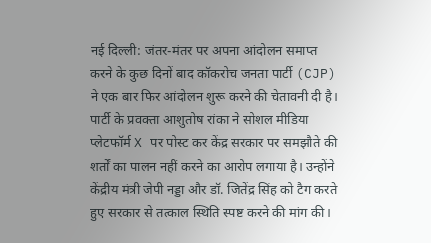नई दिल्ली: जंतर-मंतर पर अपना आंदोलन समाप्त करने के कुछ दिनों बाद कॉकरोच जनता पार्टी (CJP) ने एक बार फिर आंदोलन शुरू करने की चेतावनी दी है। पार्टी के प्रवक्ता आशुतोष रांका ने सोशल मीडिया प्लेटफॉर्म X पर पोस्ट कर केंद्र सरकार पर समझौते की शर्तों का पालन नहीं करने का आरोप लगाया है। उन्होंने केंद्रीय मंत्री जेपी नड्डा और डॉ. जितेंद्र सिंह को टैग करते हुए सरकार से तत्काल स्थिति स्पष्ट करने की मांग की।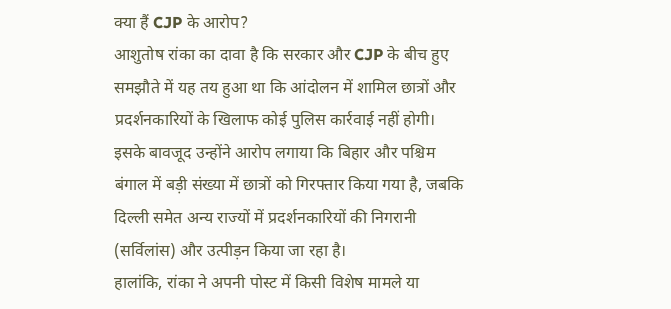क्या हैं CJP के आरोप?
आशुतोष रांका का दावा है कि सरकार और CJP के बीच हुए समझौते में यह तय हुआ था कि आंदोलन में शामिल छात्रों और प्रदर्शनकारियों के खिलाफ कोई पुलिस कार्रवाई नहीं होगी। इसके बावजूद उन्होंने आरोप लगाया कि बिहार और पश्चिम बंगाल में बड़ी संख्या में छात्रों को गिरफ्तार किया गया है, जबकि दिल्ली समेत अन्य राज्यों में प्रदर्शनकारियों की निगरानी (सर्विलांस) और उत्पीड़न किया जा रहा है।
हालांकि, रांका ने अपनी पोस्ट में किसी विशेष मामले या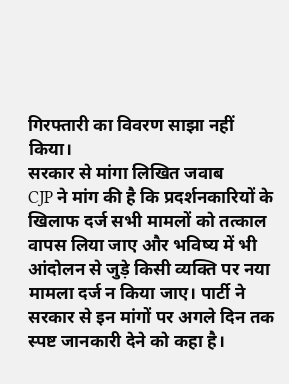गिरफ्तारी का विवरण साझा नहीं किया।
सरकार से मांगा लिखित जवाब
CJP ने मांग की है कि प्रदर्शनकारियों के खिलाफ दर्ज सभी मामलों को तत्काल वापस लिया जाए और भविष्य में भी आंदोलन से जुड़े किसी व्यक्ति पर नया मामला दर्ज न किया जाए। पार्टी ने सरकार से इन मांगों पर अगले दिन तक स्पष्ट जानकारी देने को कहा है।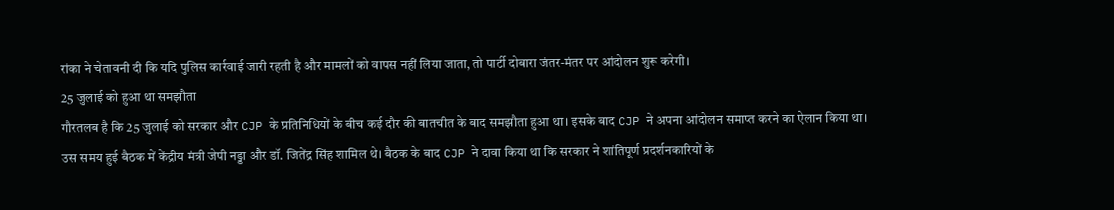रांका ने चेतावनी दी कि यदि पुलिस कार्रवाई जारी रहती है और मामलों को वापस नहीं लिया जाता, तो पार्टी दोबारा जंतर-मंतर पर आंदोलन शुरू करेगी।
25 जुलाई को हुआ था समझौता
गौरतलब है कि 25 जुलाई को सरकार और CJP के प्रतिनिधियों के बीच कई दौर की बातचीत के बाद समझौता हुआ था। इसके बाद CJP ने अपना आंदोलन समाप्त करने का ऐलान किया था।
उस समय हुई बैठक में केंद्रीय मंत्री जेपी नड्डा और डॉ. जितेंद्र सिंह शामिल थे। बैठक के बाद CJP ने दावा किया था कि सरकार ने शांतिपूर्ण प्रदर्शनकारियों के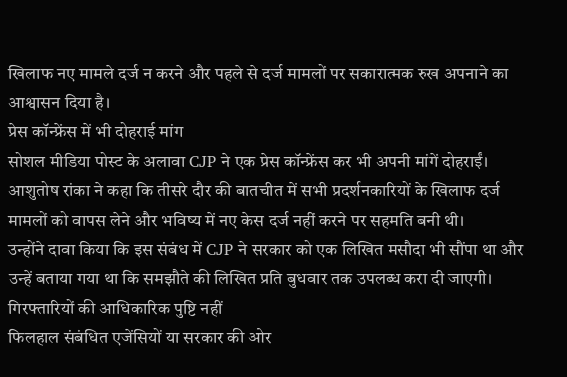खिलाफ नए मामले दर्ज न करने और पहले से दर्ज मामलों पर सकारात्मक रुख अपनाने का आश्वासन दिया है।
प्रेस कॉन्फ्रेंस में भी दोहराई मांग
सोशल मीडिया पोस्ट के अलावा CJP ने एक प्रेस कॉन्फ्रेंस कर भी अपनी मांगें दोहराईं। आशुतोष रांका ने कहा कि तीसरे दौर की बातचीत में सभी प्रदर्शनकारियों के खिलाफ दर्ज मामलों को वापस लेने और भविष्य में नए केस दर्ज नहीं करने पर सहमति बनी थी।
उन्होंने दावा किया कि इस संबंध में CJP ने सरकार को एक लिखित मसौदा भी सौंपा था और उन्हें बताया गया था कि समझौते की लिखित प्रति बुधवार तक उपलब्ध करा दी जाएगी।
गिरफ्तारियों की आधिकारिक पुष्टि नहीं
फिलहाल संबंधित एजेंसियों या सरकार की ओर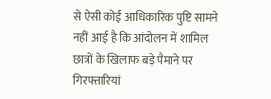से ऐसी कोई आधिकारिक पुष्टि सामने नहीं आई है कि आंदोलन में शामिल छात्रों के खिलाफ बड़े पैमाने पर गिरफ्तारियां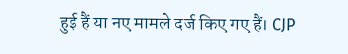हुई हैं या नए मामले दर्ज किए गए हैं। CJP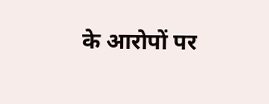के आरोपों पर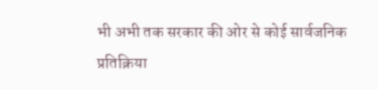भी अभी तक सरकार की ओर से कोई सार्वजनिक प्रतिक्रिया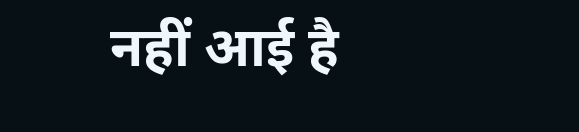नहीं आई है